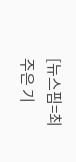[뉴스핌=최주은 기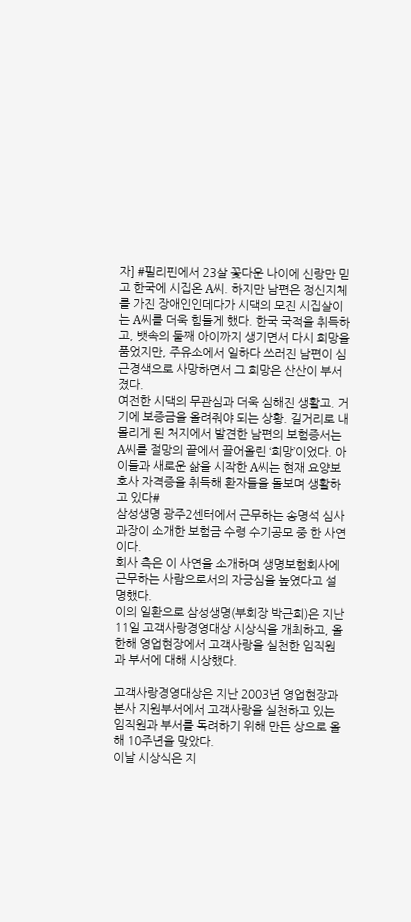자] #필리핀에서 23살 꽃다운 나이에 신랑만 믿고 한국에 시집온 A씨. 하지만 남편은 정신지체를 가진 장애인인데다가 시댁의 모진 시집살이는 A씨를 더욱 힘들게 했다. 한국 국적을 취득하고, 뱃속의 둘째 아이까지 생기면서 다시 희망을 품었지만, 주유소에서 일하다 쓰러진 남편이 심근경색으로 사망하면서 그 희망은 산산이 부서졌다.
여전한 시댁의 무관심과 더욱 심해진 생활고. 거기에 보증금을 올려줘야 되는 상황. 길거리로 내몰리게 된 처지에서 발견한 남편의 보험증서는 A씨를 절망의 끝에서 끌어올린 ‘희망’이었다. 아이들과 새로운 삶을 시작한 A씨는 현재 요양보호사 자격증을 취득해 환자들을 돌보며 생활하고 있다#
삼성생명 광주2센터에서 근무하는 송명석 심사과장이 소개한 보험금 수령 수기공모 중 한 사연이다.
회사 측은 이 사연을 소개하며 생명보험회사에 근무하는 사람으로서의 자긍심을 높였다고 설명했다.
이의 일환으로 삼성생명(부회장 박근희)은 지난 11일 고객사랑경영대상 시상식을 개최하고, 올 한해 영업현장에서 고객사랑을 실천한 임직원과 부서에 대해 시상했다.

고객사랑경영대상은 지난 2003년 영업현장과 본사 지원부서에서 고객사랑을 실천하고 있는 임직원과 부서를 독려하기 위해 만든 상으로 올해 10주년을 맞았다.
이날 시상식은 지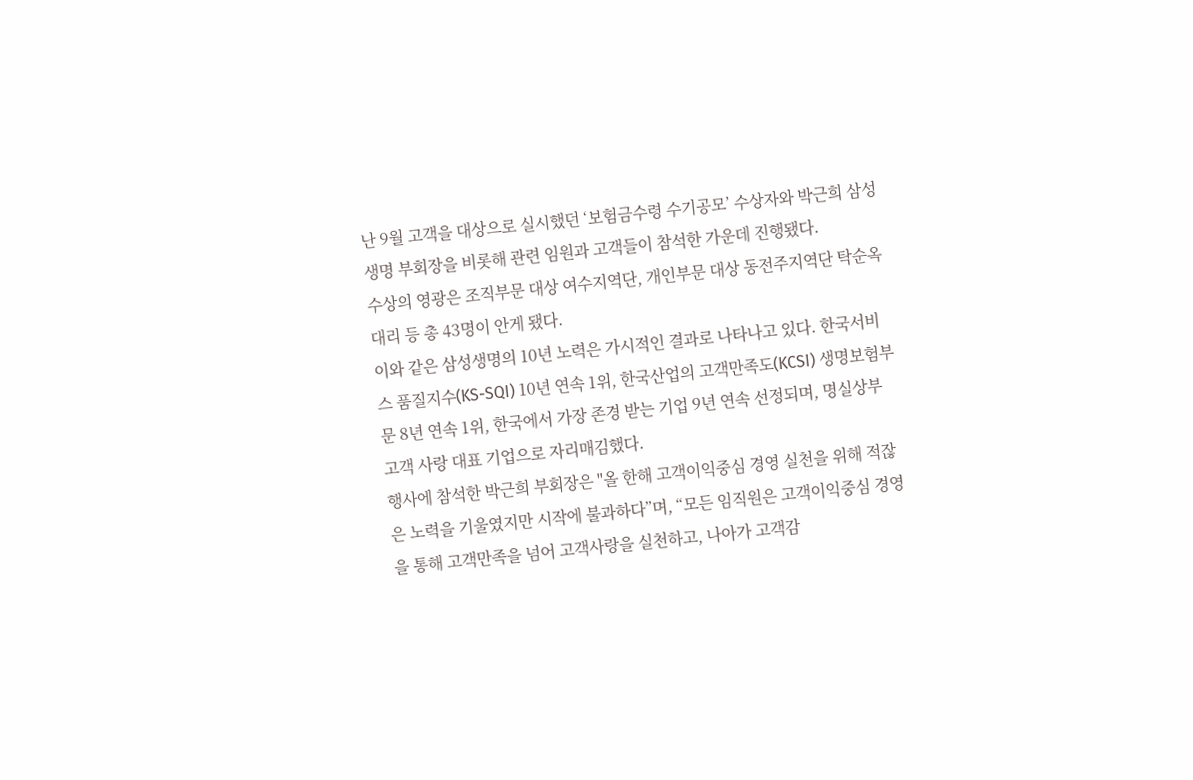난 9월 고객을 대상으로 실시했던 ‘보험금수령 수기공모’ 수상자와 박근희 삼성생명 부회장을 비롯해 관련 임원과 고객들이 참석한 가운데 진행됐다.
수상의 영광은 조직부문 대상 여수지역단, 개인부문 대상 동전주지역단 탁순옥 대리 등 총 43명이 안게 됐다.
이와 같은 삼성생명의 10년 노력은 가시적인 결과로 나타나고 있다. 한국서비스 품질지수(KS-SQI) 10년 연속 1위, 한국산업의 고객만족도(KCSI) 생명보험부문 8년 연속 1위, 한국에서 가장 존경 받는 기업 9년 연속 선정되며, 명실상부 고객 사랑 대표 기업으로 자리매김했다.
행사에 참석한 박근희 부회장은 "올 한해 고객이익중심 경영 실천을 위해 적잖은 노력을 기울였지만 시작에 불과하다”며, “모든 임직원은 고객이익중심 경영을 통해 고객만족을 넘어 고객사랑을 실천하고, 나아가 고객감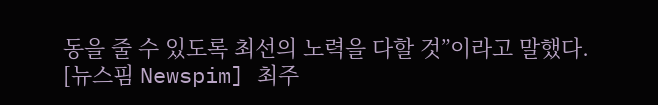동을 줄 수 있도록 최선의 노력을 다할 것”이라고 말했다.
[뉴스핌 Newspim] 최주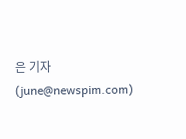은 기자 (june@newspim.com)